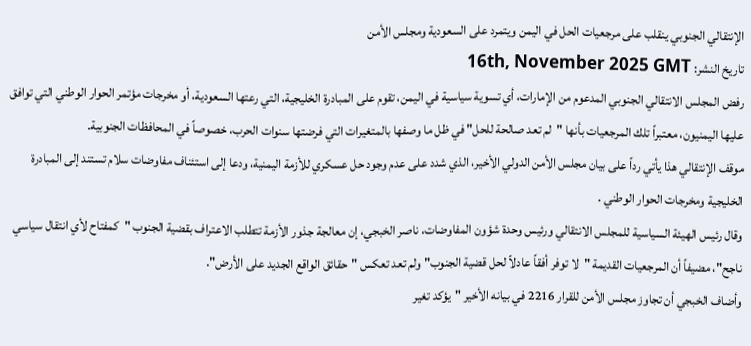الإنتقالي الجنوبي ينقلب على مرجعيات الحل في اليمن ويتمرد على السعودية ومجلس الأمن
تاريخ النشر: 16th, November 2025 GMT
رفض المجلس الانتقالي الجنوبي المدعوم من الإمارات، أي تسوية سياسية في اليمن، تقوم على المبادرة الخليجية، التي رعتها السعودية، أو مخرجات مؤتمر الحوار الوطني التي توافق عليها اليمنيون، معتبراً تلك المرجعيات بأنها "لم تعد صالحة للحل" في ظل ما وصفها بالمتغيرات التي فرضتها سنوات الحرب، خصوصاً في المحافظات الجنوبية.
موقف الإنتقالي هذا يأتي رداً على بيان مجلس الأمن الدولي الأخير، الذي شدد على عدم وجود حل عسكري للأزمة اليمنية، ودعا إلى استئناف مفاوضات سلام تستند إلى المبادرة الخليجية ومخرجات الحوار الوطني .
وقال رئيس الهيئة السياسية للمجلس الانتقالي ورئيس وحدة شؤون المفاوضات، ناصر الخبجي، إن معالجة جذور الأزمة تتطلب الاعتراف بقضية الجنوب "كمفتاح لأي انتقال سياسي ناجح"، مضيفاً أن المرجعيات القديمة "لا توفر أفقاً عادلاً لحل قضية الجنوب" ولم تعد تعكس "حقائق الواقع الجديد على الأرض".
وأضاف الخبجي أن تجاوز مجلس الأمن للقرار 2216 في بيانه الأخير "يؤكد تغير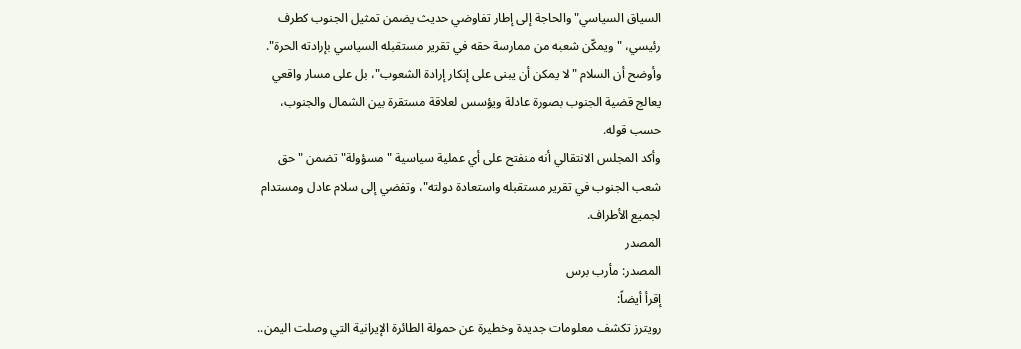السياق السياسي" والحاجة إلى إطار تفاوضي حديث يضمن تمثيل الجنوب كطرف رئيسي، "ويمكّن شعبه من ممارسة حقه في تقرير مستقبله السياسي بإرادته الحرة".
وأوضح أن السلام "لا يمكن أن يبنى على إنكار إرادة الشعوب"، بل على مسار واقعي يعالج قضية الجنوب بصورة عادلة ويؤسس لعلاقة مستقرة بين الشمال والجنوب، حسب قوله.
وأكد المجلس الانتقالي أنه منفتح على أي عملية سياسية "مسؤولة" تضمن "حق شعب الجنوب في تقرير مستقبله واستعادة دولته"، وتفضي إلى سلام عادل ومستدام لجميع الأطراف.
المصدر
المصدر: مأرب برس
إقرأ أيضاً:
رويترز تكشف معلومات جديدة وخطيرة عن حمولة الطائرة الإيرانية التي وصلت اليمن..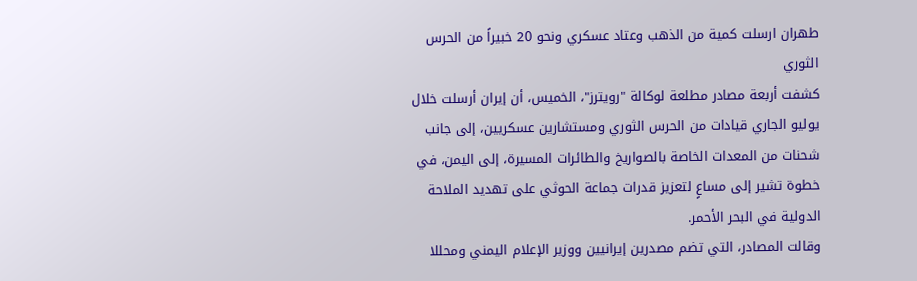طهران ارسلت كمية من الذهب وعتاد عسكري ونحو 20 خبيراً من الحرس الثوري
كشفت أربعة مصادر مطلعة لوكالة "رويترز"، الخميس، أن إيران أرسلت خلال يوليو الجاري قيادات من الحرس الثوري ومستشارين عسكريين، إلى جانب شحنات من المعدات الخاصة بالصواريخ والطائرات المسيرة، إلى اليمن، في خطوة تشير إلى مساعٍ لتعزيز قدرات جماعة الحوثي على تهديد الملاحة الدولية في البحر الأحمر.
وقالت المصادر، التي تضم مصدرين إيرانيين ووزير الإعلام اليمني ومحللا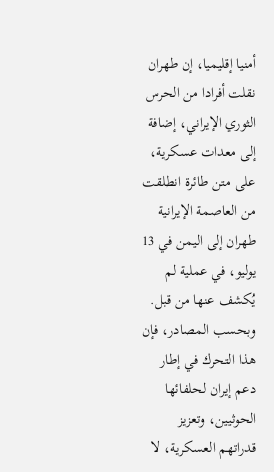أمنيا إقليميا، إن طهران نقلت أفرادا من الحرس الثوري الإيراني، إضافة إلى معدات عسكرية، على متن طائرة انطلقت من العاصمة الإيرانية طهران إلى اليمن في 13 يوليو، في عملية لم يُكشف عنها من قبل.
وبحسب المصادر، فإن هذا التحرك في إطار دعم إيران لحلفائها الحوثيين، وتعزيز قدراتهم العسكرية، لا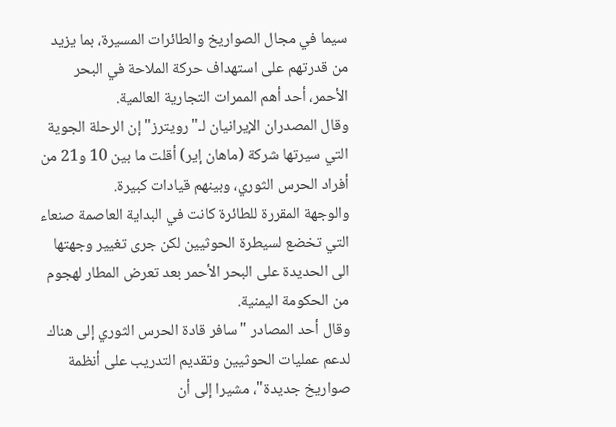سيما في مجال الصواريخ والطائرات المسيرة، بما يزيد من قدرتهم على استهداف حركة الملاحة في البحر الأحمر، أحد أهم الممرات التجارية العالمية.
وقال المصدران الإيرانيان لـ"رويترز" إن الرحلة الجوية التي سيرتها شركة (ماهان إير) أقلت ما بين 10 و21 من أفراد الحرس الثوري، وبينهم قيادات كبيرة.
والوجهة المقررة للطائرة كانت في البداية العاصمة صنعاء التي تخضع لسيطرة الحوثيين لكن جرى تغيير وجهتها الى الحديدة على البحر الأحمر بعد تعرض المطار لهجوم من الحكومة اليمنية.
وقال أحد المصادر "سافر قادة الحرس الثوري إلى هناك لدعم عمليات الحوثيين وتقديم التدريب على أنظمة صواريخ جديدة"، مشيرا إلى أن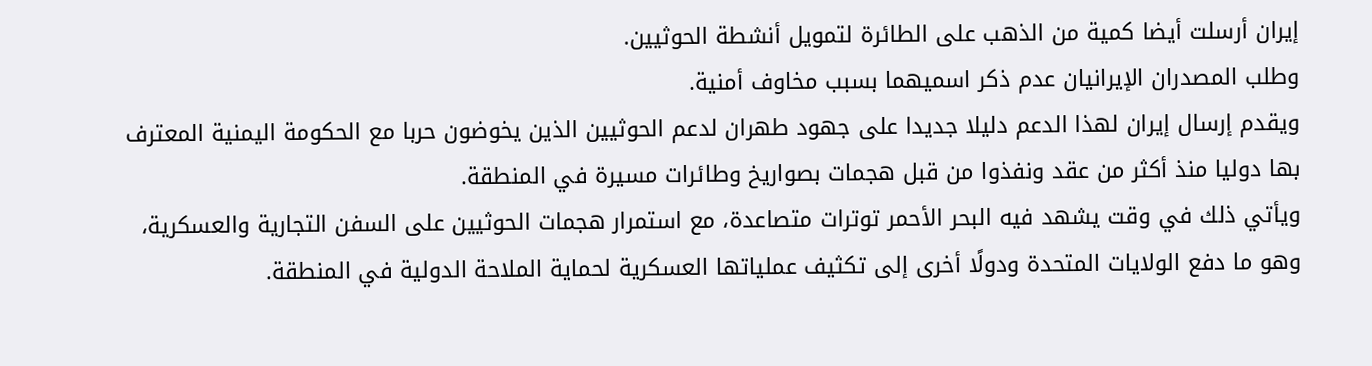إيران أرسلت أيضا كمية من الذهب على الطائرة لتمويل أنشطة الحوثيين.
وطلب المصدران الإيرانيان عدم ذكر اسميهما بسبب مخاوف أمنية.
ويقدم إرسال إيران لهذا الدعم دليلا جديدا على جهود طهران لدعم الحوثيين الذين يخوضون حربا مع الحكومة اليمنية المعترف بها دوليا منذ أكثر من عقد ونفذوا من قبل هجمات بصواريخ وطائرات مسيرة في المنطقة.
ويأتي ذلك في وقت يشهد فيه البحر الأحمر توترات متصاعدة، مع استمرار هجمات الحوثيين على السفن التجارية والعسكرية، وهو ما دفع الولايات المتحدة ودولًا أخرى إلى تكثيف عملياتها العسكرية لحماية الملاحة الدولية في المنطقة.